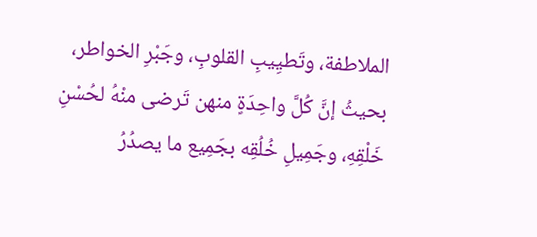الملاطفة، وتَطيِيبِ القلوبِ، وجَبْرِ الخواطر، بحيثُ إنَّ كُلَّ واحِدَةٍ منهن تَرضى منْهُ لحُسْنِ خَلْقِهِ، وجَمِيلِ خُلُقِه بجَمِيع ما يصدُرُ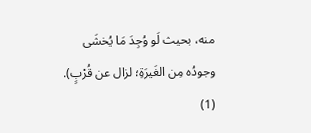منه، بحيث لَو وُجِدَ مَا يُخشَى وجودُه مِن الغَيرَةِ؛ لزال عن قُرْبٍ). (1)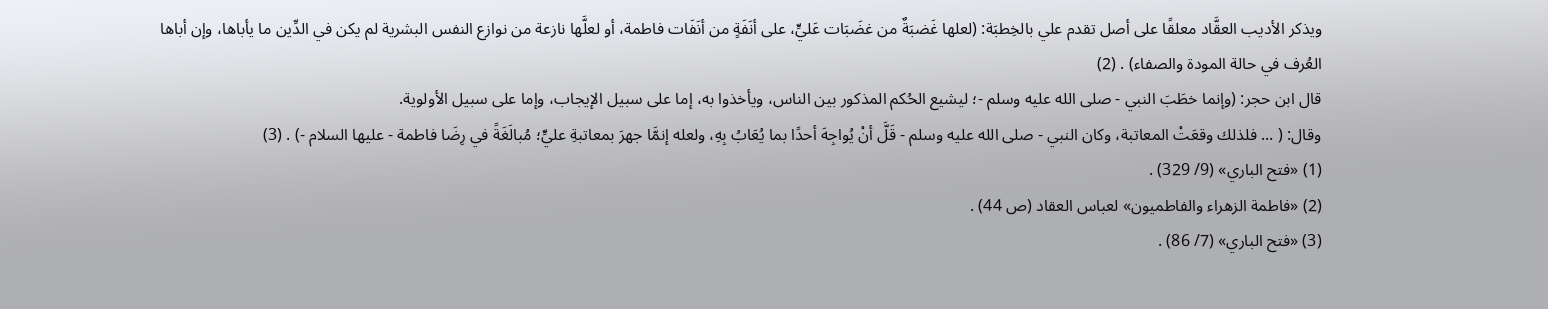ويذكر الأديب العقَّاد معلقًا على أصل تقدم علي بالخِطبَة: (لعلها غَضبَةٌ من غضَبَات عَليٍّ، على أنَفَةٍ من أنَفَات فاطمة، أو لعلَّها نازعة من نوازع النفس البشرية لم يكن في الدِّين ما يأباها، وإن أباها العُرف في حالة المودة والصفاء) . (2)
قال ابن حجر: (وإنما خطَبَ النبي - صلى الله عليه وسلم -؛ ليشيع الحُكم المذكور بين الناس، ويأخذوا به، إما على سبيل الإيجاب، وإما على سبيل الأولوية.
وقال: ( ... فلذلك وقعَتْ المعاتبة، وكان النبي - صلى الله عليه وسلم - قَلَّ أنْ يُواجِهَ أحدًا بما يُعَابُ بِهِ، ولعله إنمَّا جهرَ بمعاتبةِ عليٍّ؛ مُبالَغَةً في رِضَا فاطمة - عليها السلام -) . (3)
(1) «فتح الباري» (9/ 329) .
(2) «فاطمة الزهراء والفاطميون» لعباس العقاد (ص 44) .
(3) «فتح الباري» (7/ 86) .